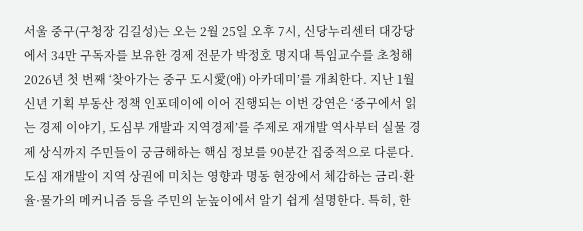서울 중구(구청장 김길성)는 오는 2월 25일 오후 7시, 신당누리센터 대강당에서 34만 구독자를 보유한 경제 전문가 박정호 명지대 특임교수를 초청해 2026년 첫 번째 ‘찾아가는 중구 도시愛(애) 아카데미’를 개최한다. 지난 1월 신년 기획 부동산 정책 인포데이에 이어 진행되는 이번 강연은 ‘중구에서 읽는 경제 이야기, 도심부 개발과 지역경제’를 주제로 재개발 역사부터 실물 경제 상식까지 주민들이 궁금해하는 핵심 정보를 90분간 집중적으로 다룬다. 도심 재개발이 지역 상권에 미치는 영향과 명동 현장에서 체감하는 금리·환율·물가의 메커니즘 등을 주민의 눈높이에서 알기 쉽게 설명한다. 특히, 한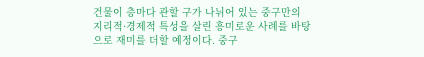건물이 층마다 관할 구가 나뉘어 있는 중구만의 지리적·경제적 특성을 살린 흥미로운 사례를 바탕으로 재미를 더할 예정이다. 중구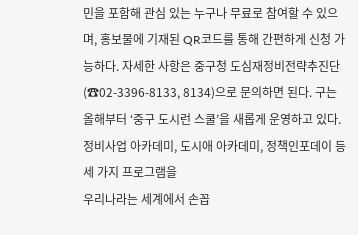민을 포함해 관심 있는 누구나 무료로 참여할 수 있으며, 홍보물에 기재된 QR코드를 통해 간편하게 신청 가능하다. 자세한 사항은 중구청 도심재정비전략추진단(☎02-3396-8133, 8134)으로 문의하면 된다. 구는 올해부터 ‘중구 도시런 스쿨’을 새롭게 운영하고 있다. 정비사업 아카데미, 도시애 아카데미, 정책인포데이 등 세 가지 프로그램을
우리나라는 세계에서 손꼽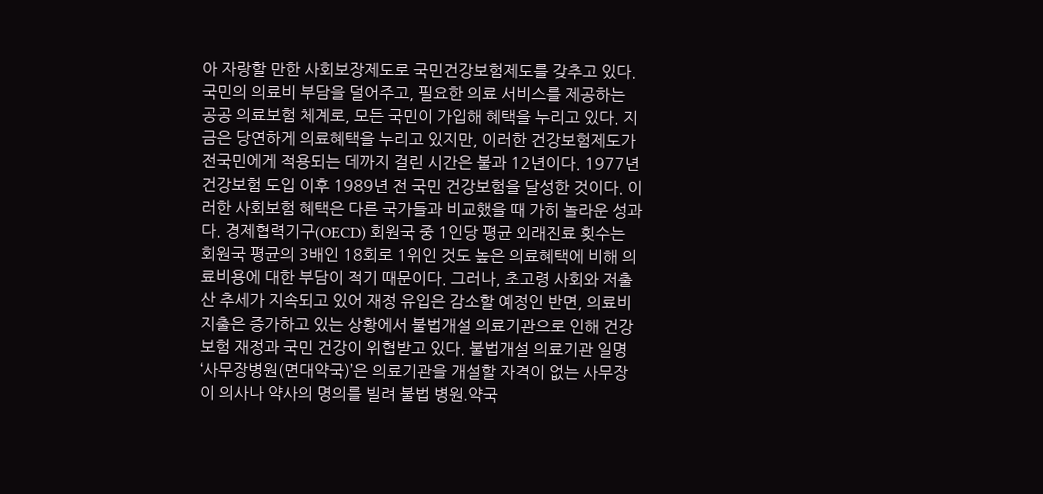아 자랑할 만한 사회보장제도로 국민건강보험제도를 갖추고 있다. 국민의 의료비 부담을 덜어주고, 필요한 의료 서비스를 제공하는 공공 의료보험 체계로, 모든 국민이 가입해 혜택을 누리고 있다. 지금은 당연하게 의료혜택을 누리고 있지만, 이러한 건강보험제도가 전국민에게 적용되는 데까지 걸린 시간은 불과 12년이다. 1977년 건강보험 도입 이후 1989년 전 국민 건강보험을 달성한 것이다. 이러한 사회보험 혜택은 다른 국가들과 비교했을 때 가히 놀라운 성과다. 경제협력기구(OECD) 회원국 중 1인당 평균 외래진료 횟수는 회원국 평균의 3배인 18회로 1위인 것도 높은 의료혜택에 비해 의료비용에 대한 부담이 적기 때문이다. 그러나, 초고령 사회와 저출산 추세가 지속되고 있어 재정 유입은 감소할 예정인 반면, 의료비 지출은 증가하고 있는 상황에서 불법개설 의료기관으로 인해 건강보험 재정과 국민 건강이 위협받고 있다. 불법개설 의료기관 일명 ‘사무장병원(면대약국)’은 의료기관을 개설할 자격이 없는 사무장이 의사나 약사의 명의를 빌려 불법 병원․약국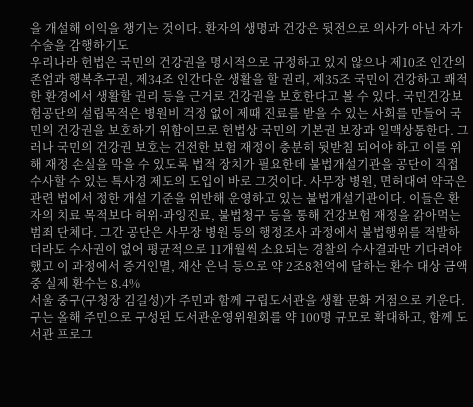을 개설해 이익을 챙기는 것이다. 환자의 생명과 건강은 뒷전으로 의사가 아닌 자가 수술을 감행하기도
우리나라 헌법은 국민의 건강권을 명시적으로 규정하고 있지 않으나 제10조 인간의 존엄과 행복추구권, 제34조 인간다운 생활을 할 권리, 제35조 국민이 건강하고 쾌적한 환경에서 생활할 권리 등을 근거로 건강권을 보호한다고 볼 수 있다. 국민건강보험공단의 설립목적은 병원비 걱정 없이 제때 진료를 받을 수 있는 사회를 만들어 국민의 건강권을 보호하기 위함이므로 헌법상 국민의 기본권 보장과 일맥상통한다. 그러나 국민의 건강권 보호는 건전한 보험 재정이 충분히 뒷받침 되어야 하고 이를 위해 재정 손실을 막을 수 있도록 법적 장치가 필요한데 불법개설기관을 공단이 직접 수사할 수 있는 특사경 제도의 도입이 바로 그것이다. 사무장 병원, 면허대여 약국은 관련 법에서 정한 개설 기준을 위반해 운영하고 있는 불법개설기관이다. 이들은 환자의 치료 목적보다 허위·과잉진료, 불법청구 등을 통해 건강보험 재정을 갉아먹는 범죄 단체다. 그간 공단은 사무장 병원 등의 행정조사 과정에서 불법행위를 적발하더라도 수사권이 없어 평균적으로 11개월씩 소요되는 경찰의 수사결과만 기다려야했고 이 과정에서 증거인멸, 재산 은닉 등으로 약 2조8천억에 달하는 환수 대상 금액 중 실제 환수는 8.4%
서울 중구(구청장 김길성)가 주민과 함께 구립도서관을 생활 문화 거점으로 키운다. 구는 올해 주민으로 구성된 도서관운영위원회를 약 100명 규모로 확대하고, 함께 도서관 프로그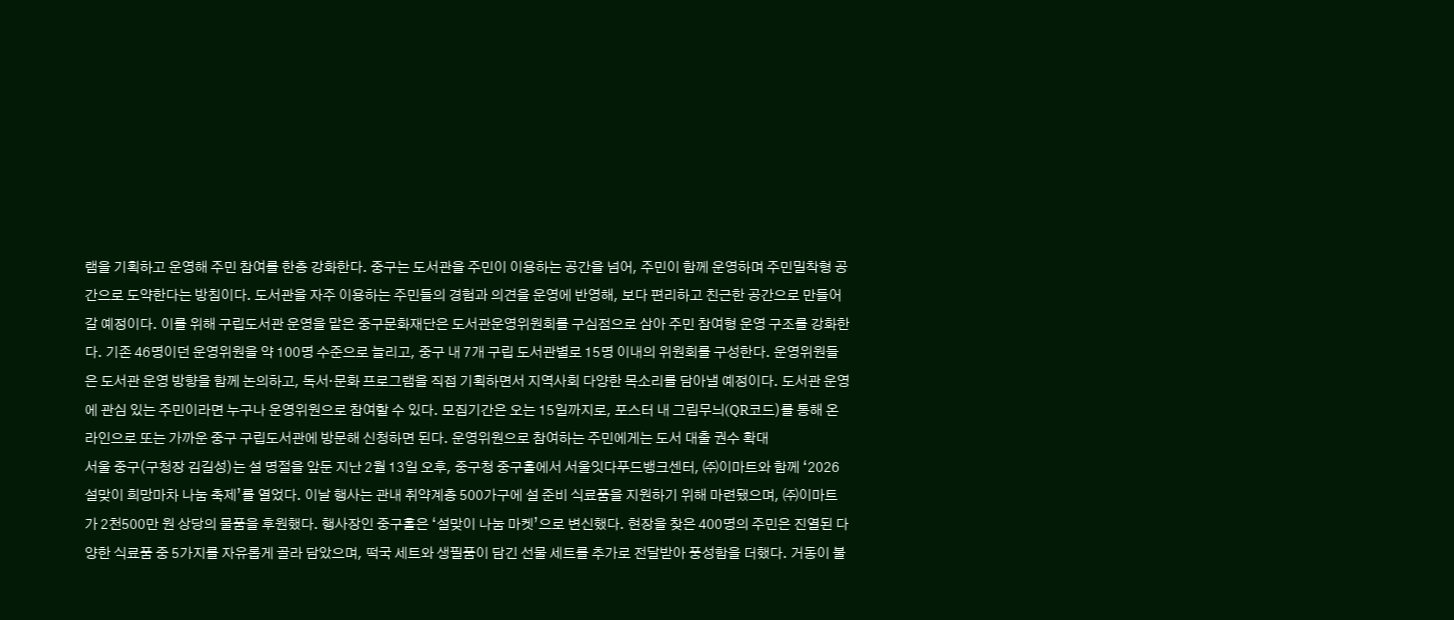램을 기획하고 운영해 주민 참여를 한층 강화한다. 중구는 도서관을 주민이 이용하는 공간을 넘어, 주민이 함께 운영하며 주민밀착형 공간으로 도약한다는 방침이다. 도서관을 자주 이용하는 주민들의 경험과 의견을 운영에 반영해, 보다 편리하고 친근한 공간으로 만들어갈 예정이다. 이를 위해 구립도서관 운영을 맡은 중구문화재단은 도서관운영위원회를 구심점으로 삼아 주민 참여형 운영 구조를 강화한다. 기존 46명이던 운영위원을 약 100명 수준으로 늘리고, 중구 내 7개 구립 도서관별로 15명 이내의 위원회를 구성한다. 운영위원들은 도서관 운영 방향을 함께 논의하고, 독서·문화 프로그램을 직접 기획하면서 지역사회 다양한 목소리를 담아낼 예정이다. 도서관 운영에 관심 있는 주민이라면 누구나 운영위원으로 참여할 수 있다. 모집기간은 오는 15일까지로, 포스터 내 그림무늬(QR코드)를 통해 온라인으로 또는 가까운 중구 구립도서관에 방문해 신청하면 된다. 운영위원으로 참여하는 주민에게는 도서 대출 권수 확대
서울 중구(구청장 김길성)는 설 명절을 앞둔 지난 2월 13일 오후, 중구청 중구홀에서 서울잇다푸드뱅크센터, ㈜이마트와 함께 ‘2026 설맞이 희망마차 나눔 축제’를 열었다. 이날 행사는 관내 취약계층 500가구에 설 준비 식료품을 지원하기 위해 마련됐으며, ㈜이마트가 2천500만 원 상당의 물품을 후원했다. 행사장인 중구홀은 ‘설맞이 나눔 마켓’으로 변신했다. 현장을 찾은 400명의 주민은 진열된 다양한 식료품 중 5가지를 자유롭게 골라 담았으며, 떡국 세트와 생필품이 담긴 선물 세트를 추가로 전달받아 풍성함을 더했다. 거동이 불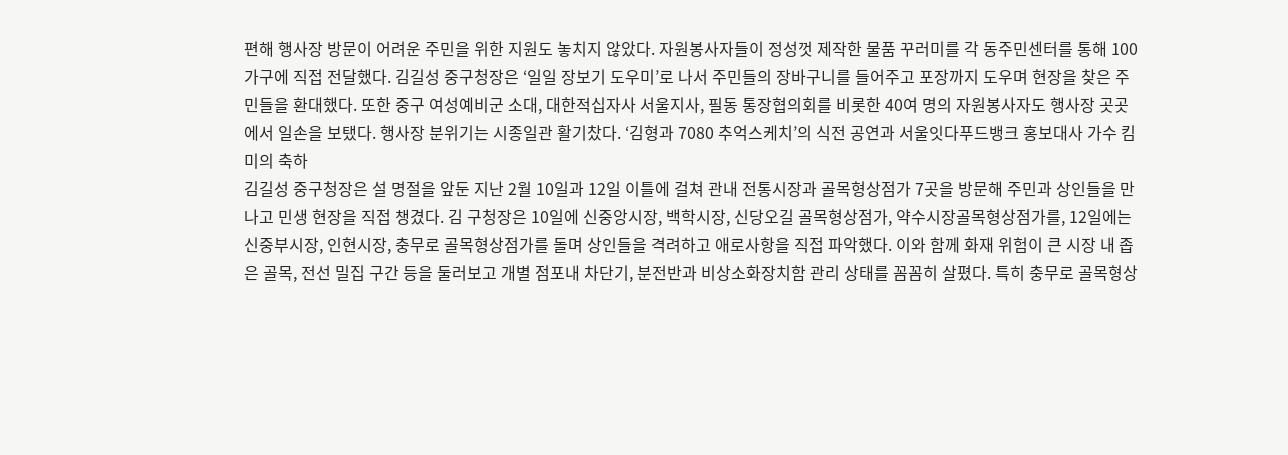편해 행사장 방문이 어려운 주민을 위한 지원도 놓치지 않았다. 자원봉사자들이 정성껏 제작한 물품 꾸러미를 각 동주민센터를 통해 100가구에 직접 전달했다. 김길성 중구청장은 ‘일일 장보기 도우미’로 나서 주민들의 장바구니를 들어주고 포장까지 도우며 현장을 찾은 주민들을 환대했다. 또한 중구 여성예비군 소대, 대한적십자사 서울지사, 필동 통장협의회를 비롯한 40여 명의 자원봉사자도 행사장 곳곳에서 일손을 보탰다. 행사장 분위기는 시종일관 활기찼다. ‘김형과 7080 추억스케치’의 식전 공연과 서울잇다푸드뱅크 홍보대사 가수 킴미의 축하
김길성 중구청장은 설 명절을 앞둔 지난 2월 10일과 12일 이틀에 걸쳐 관내 전통시장과 골목형상점가 7곳을 방문해 주민과 상인들을 만나고 민생 현장을 직접 챙겼다. 김 구청장은 10일에 신중앙시장, 백학시장, 신당오길 골목형상점가, 약수시장골목형상점가를, 12일에는 신중부시장, 인현시장, 충무로 골목형상점가를 돌며 상인들을 격려하고 애로사항을 직접 파악했다. 이와 함께 화재 위험이 큰 시장 내 좁은 골목, 전선 밀집 구간 등을 둘러보고 개별 점포내 차단기, 분전반과 비상소화장치함 관리 상태를 꼼꼼히 살폈다. 특히 충무로 골목형상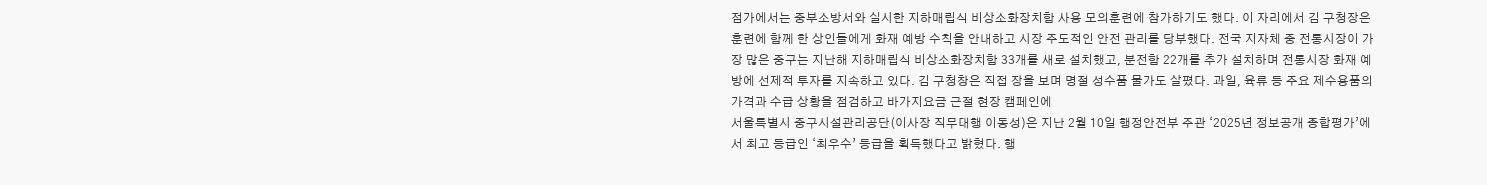점가에서는 중부소방서와 실시한 지하매립식 비상소화장치함 사용 모의훈련에 참가하기도 했다. 이 자리에서 김 구청장은 훈련에 함께 한 상인들에게 화재 예방 수칙을 안내하고 시장 주도적인 안전 관리를 당부했다. 전국 지자체 중 전통시장이 가장 많은 중구는 지난해 지하매립식 비상소화장치함 33개를 새로 설치했고, 분전함 22개를 추가 설치하며 전통시장 화재 예방에 선제적 투자를 지속하고 있다. 김 구청창은 직접 장을 보며 명절 성수품 물가도 살폈다. 과일, 육류 등 주요 제수용품의 가격과 수급 상황을 점검하고 바가지요금 근절 현장 캠페인에
서울특별시 중구시설관리공단(이사장 직무대행 이동성)은 지난 2월 10일 행정안전부 주관 ‘2025년 정보공개 종합평가’에서 최고 등급인 ‘최우수’ 등급을 획득했다고 밝혔다. 행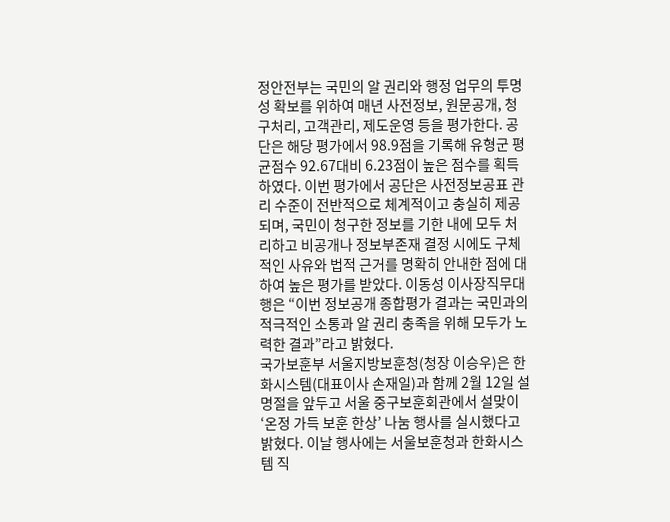정안전부는 국민의 알 권리와 행정 업무의 투명성 확보를 위하여 매년 사전정보, 원문공개, 청구처리, 고객관리, 제도운영 등을 평가한다. 공단은 해당 평가에서 98.9점을 기록해 유형군 평균점수 92.67대비 6.23점이 높은 점수를 획득하였다. 이번 평가에서 공단은 사전정보공표 관리 수준이 전반적으로 체계적이고 충실히 제공되며, 국민이 청구한 정보를 기한 내에 모두 처리하고 비공개나 정보부존재 결정 시에도 구체적인 사유와 법적 근거를 명확히 안내한 점에 대하여 높은 평가를 받았다. 이동성 이사장직무대행은 “이번 정보공개 종합평가 결과는 국민과의 적극적인 소통과 알 권리 충족을 위해 모두가 노력한 결과”라고 밝혔다.
국가보훈부 서울지방보훈청(청장 이승우)은 한화시스템(대표이사 손재일)과 함께 2월 12일 설 명절을 앞두고 서울 중구보훈회관에서 설맞이 ‘온정 가득 보훈 한상’ 나눔 행사를 실시했다고 밝혔다. 이날 행사에는 서울보훈청과 한화시스템 직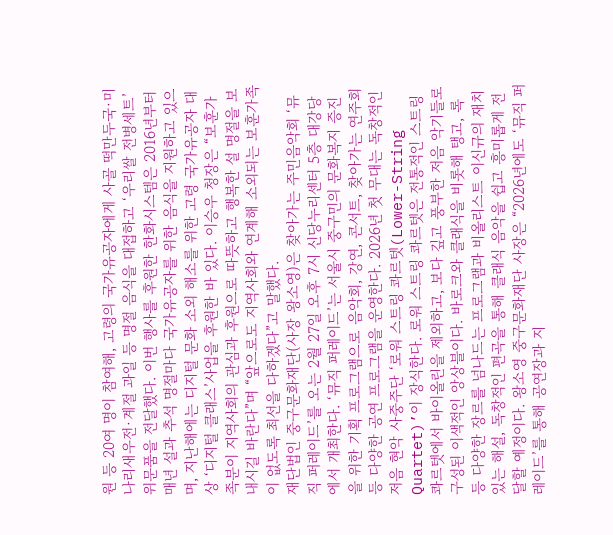원 등 20여 명이 참여해, 고령의 국가유공자에게 사골 떡만두국·미나리새우전·계절 과일 등 명절 음식을 대접하고 ‘우리쌀 전병세트’ 위문품을 전달했다. 이번 행사를 후원한 한화시스템은 2016년부터 매년 설과 추석 명절마다 국가유공자를 위한 음식을 지원하고 있으며, 지난해에는 디지털 문화 소외 해소를 위한 고령 국가유공자 대상 ‘디지털 클래스’사업을 후원한 바 있다. 이승우 청장은 “보훈가족분이 지역사회의 관심과 후원으로 따뜻하고 행복한 설 명절을 보내시길 바란다”며 “앞으로도 지역사회와 연계해 소외되는 보훈가족이 없도록 최선을 다하겠다”고 말했다.
재단법인 중구문화재단(사장 왕소영)은 찾아가는 주민음악회 ‘뮤직 퍼레이드’를 오는 2월 27일 오후 7시 신당누리센터 5층 대강당에서 개최한다. ‘뮤직 퍼레이드’는 서울시 중구민의 문화복지 증진을 위한 기획 프로그램으로 음악회, 강연, 콘서트, 찾아가는 연주회 등 다양한 공연 프로그램을 운영한다. 2026년 첫 무대는 독창적인 저음 현악 사중주단 ‘로워 스트링 콰르텟(Lower-String Quartet)’이 장식한다. 로워 스트링 콰르텟은 전통적인 스트링 콰르텟에서 바이올린을 제외하고, 보다 깊고 풍부한 저음 악기들로 구성된 이색적인 앙상블이다. 바로크와 클래식을 비롯해 탱고, 록 등 다양한 장르를 넘나드는 프로그램과 비올리스트 이신규의 재치있는 해설, 독창적인 편곡을 통해 클래식 음악을 쉽고 흥미롭게 전달할 예정이다. 왕소영 중구문화재단 사장은 “2026년에도 ‘뮤직 퍼레이드’를 통해 공연장과 지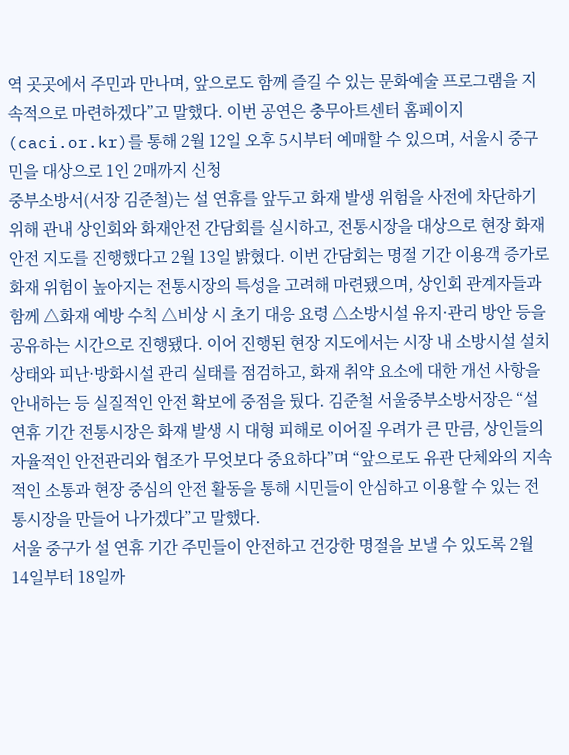역 곳곳에서 주민과 만나며, 앞으로도 함께 즐길 수 있는 문화예술 프로그램을 지속적으로 마련하겠다”고 말했다. 이번 공연은 충무아트센터 홈페이지(caci.or.kr)를 통해 2월 12일 오후 5시부터 예매할 수 있으며, 서울시 중구민을 대상으로 1인 2매까지 신청
중부소방서(서장 김준철)는 설 연휴를 앞두고 화재 발생 위험을 사전에 차단하기 위해 관내 상인회와 화재안전 간담회를 실시하고, 전통시장을 대상으로 현장 화재안전 지도를 진행했다고 2월 13일 밝혔다. 이번 간담회는 명절 기간 이용객 증가로 화재 위험이 높아지는 전통시장의 특성을 고려해 마련됐으며, 상인회 관계자들과 함께 △화재 예방 수칙 △비상 시 초기 대응 요령 △소방시설 유지·관리 방안 등을 공유하는 시간으로 진행됐다. 이어 진행된 현장 지도에서는 시장 내 소방시설 설치 상태와 피난·방화시설 관리 실태를 점검하고, 화재 취약 요소에 대한 개선 사항을 안내하는 등 실질적인 안전 확보에 중점을 뒀다. 김준철 서울중부소방서장은 “설 연휴 기간 전통시장은 화재 발생 시 대형 피해로 이어질 우려가 큰 만큼, 상인들의 자율적인 안전관리와 협조가 무엇보다 중요하다”며 “앞으로도 유관 단체와의 지속적인 소통과 현장 중심의 안전 활동을 통해 시민들이 안심하고 이용할 수 있는 전통시장을 만들어 나가겠다”고 말했다.
서울 중구가 설 연휴 기간 주민들이 안전하고 건강한 명절을 보낼 수 있도록 2월 14일부터 18일까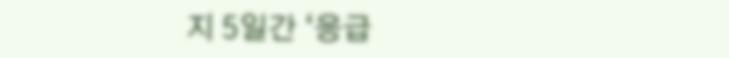지 5일간 ‘응급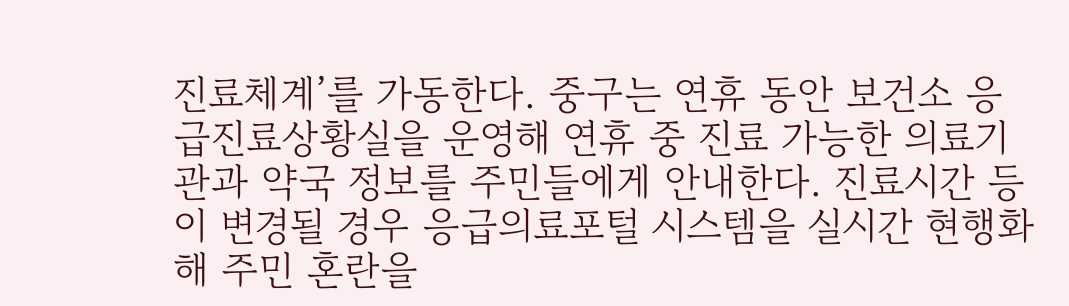진료체계’를 가동한다. 중구는 연휴 동안 보건소 응급진료상황실을 운영해 연휴 중 진료 가능한 의료기관과 약국 정보를 주민들에게 안내한다. 진료시간 등이 변경될 경우 응급의료포털 시스템을 실시간 현행화해 주민 혼란을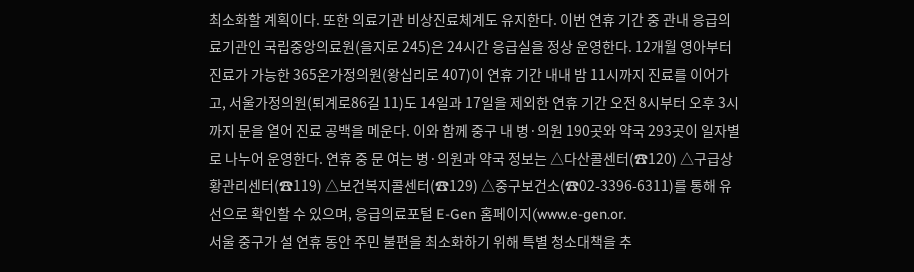최소화할 계획이다. 또한 의료기관 비상진료체계도 유지한다. 이번 연휴 기간 중 관내 응급의료기관인 국립중앙의료원(을지로 245)은 24시간 응급실을 정상 운영한다. 12개월 영아부터 진료가 가능한 365온가정의원(왕십리로 407)이 연휴 기간 내내 밤 11시까지 진료를 이어가고, 서울가정의원(퇴계로86길 11)도 14일과 17일을 제외한 연휴 기간 오전 8시부터 오후 3시까지 문을 열어 진료 공백을 메운다. 이와 함께 중구 내 병·의원 190곳와 약국 293곳이 일자별로 나누어 운영한다. 연휴 중 문 여는 병·의원과 약국 정보는 △다산콜센터(☎120) △구급상황관리센터(☎119) △보건복지콜센터(☎129) △중구보건소(☎02-3396-6311)를 통해 유선으로 확인할 수 있으며, 응급의료포털 E-Gen 홈페이지(www.e-gen.or.
서울 중구가 설 연휴 동안 주민 불편을 최소화하기 위해 특별 청소대책을 추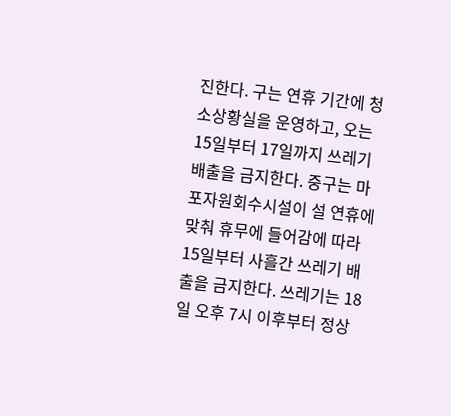진한다. 구는 연휴 기간에 청소상황실을 운영하고, 오는 15일부터 17일까지 쓰레기 배출을 금지한다. 중구는 마포자원회수시설이 설 연휴에 맞춰 휴무에 들어감에 따라 15일부터 사흘간 쓰레기 배출을 금지한다. 쓰레기는 18일 오후 7시 이후부터 정상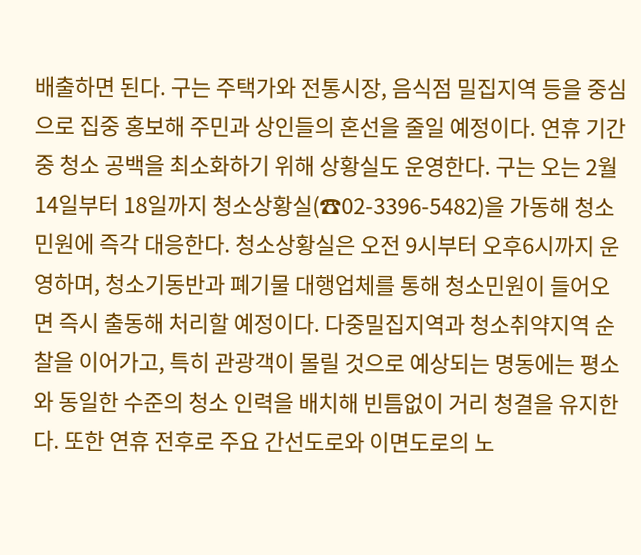배출하면 된다. 구는 주택가와 전통시장, 음식점 밀집지역 등을 중심으로 집중 홍보해 주민과 상인들의 혼선을 줄일 예정이다. 연휴 기간 중 청소 공백을 최소화하기 위해 상황실도 운영한다. 구는 오는 2월 14일부터 18일까지 청소상황실(☎02-3396-5482)을 가동해 청소 민원에 즉각 대응한다. 청소상황실은 오전 9시부터 오후6시까지 운영하며, 청소기동반과 폐기물 대행업체를 통해 청소민원이 들어오면 즉시 출동해 처리할 예정이다. 다중밀집지역과 청소취약지역 순찰을 이어가고, 특히 관광객이 몰릴 것으로 예상되는 명동에는 평소와 동일한 수준의 청소 인력을 배치해 빈틈없이 거리 청결을 유지한다. 또한 연휴 전후로 주요 간선도로와 이면도로의 노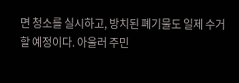면 청소를 실시하고, 방치된 폐기물도 일제 수거할 예정이다. 아울러 주민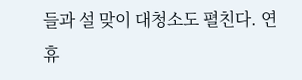들과 설 맞이 대청소도 펼친다. 연휴